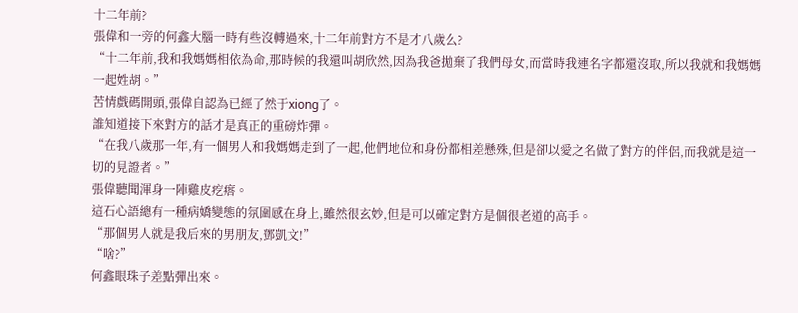十二年前?
張偉和一旁的何鑫大腦一時有些沒轉過來,十二年前對方不是才八歲么?
“十二年前,我和我媽媽相依為命,那時候的我還叫胡欣然,因為我爸拋棄了我們母女,而當時我連名字都還沒取,所以我就和我媽媽一起姓胡。”
苦情戲碼開頭,張偉自認為已經了然于xiong了。
誰知道接下來對方的話才是真正的重磅炸彈。
“在我八歲那一年,有一個男人和我媽媽走到了一起,他們地位和身份都相差懸殊,但是卻以愛之名做了對方的伴侶,而我就是這一切的見證者。”
張偉聽聞渾身一陣雞皮疙瘩。
這石心語總有一種病嬌變態的氛圍感在身上,雖然很玄妙,但是可以確定對方是個很老道的高手。
“那個男人就是我后來的男朋友,鄧凱文!”
“啥?”
何鑫眼珠子差點彈出來。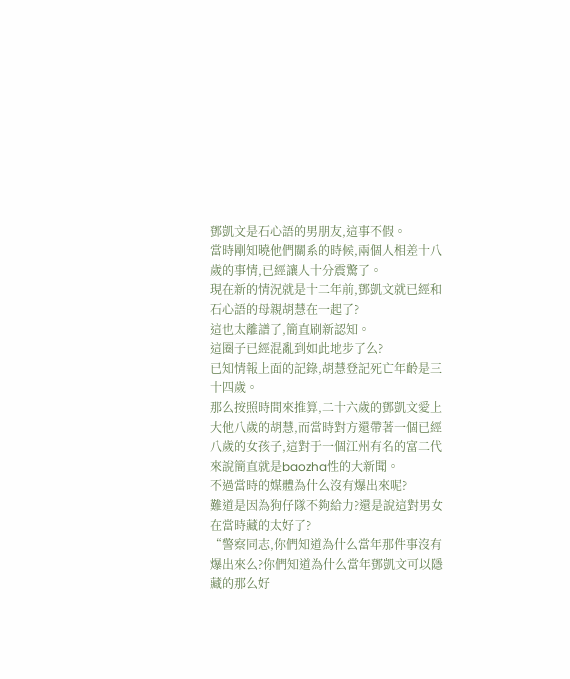鄧凱文是石心語的男朋友,這事不假。
當時剛知曉他們關系的時候,兩個人相差十八歲的事情,已經讓人十分震驚了。
現在新的情況就是十二年前,鄧凱文就已經和石心語的母親胡慧在一起了?
這也太離譜了,簡直刷新認知。
這圈子已經混亂到如此地步了么?
已知情報上面的記錄,胡慧登記死亡年齡是三十四歲。
那么按照時間來推算,二十六歲的鄧凱文愛上大他八歲的胡慧,而當時對方還帶著一個已經八歲的女孩子,這對于一個江州有名的富二代來說簡直就是baozha性的大新聞。
不過當時的媒體為什么沒有爆出來呢?
難道是因為狗仔隊不夠給力?還是說這對男女在當時藏的太好了?
“警察同志,你們知道為什么當年那件事沒有爆出來么?你們知道為什么當年鄧凱文可以隱藏的那么好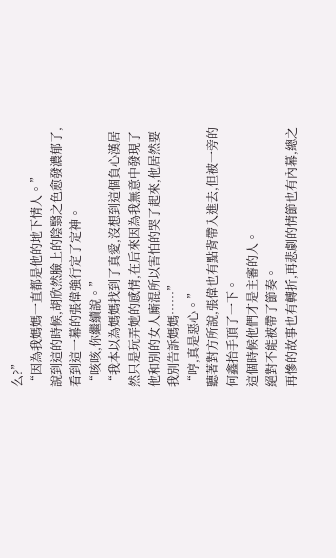么?”
“因為我媽媽一直都是他的地下情人。”
說到這的時候,胡欣然臉上的陰翳之色愈發濃郁了,看到這一幕的張偉強行定了定神。
“咳咳,你繼續說。”
“我本以為媽媽找到了真愛,沒想到這個負心漢居然只是玩弄她的感情,在后來因為我無意中發現了他和別的女人廝混所以害怕的哭了起來,他居然要我別告訴媽媽……”
“哼,真是惡心。”
聽著對方所說,張偉也有點背帶入進去,但被一旁的何鑫抬手頂了一下。
這個時候他們才是主審的人。
絕對不能被帶了節奏。
再慘的故事也有轉折,再悲劇的情節也有內幕,總之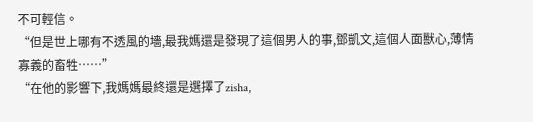不可輕信。
“但是世上哪有不透風的墻,最我媽還是發現了這個男人的事,鄧凱文,這個人面獸心,薄情寡義的畜牲……”
“在他的影響下,我媽媽最終還是選擇了zisha,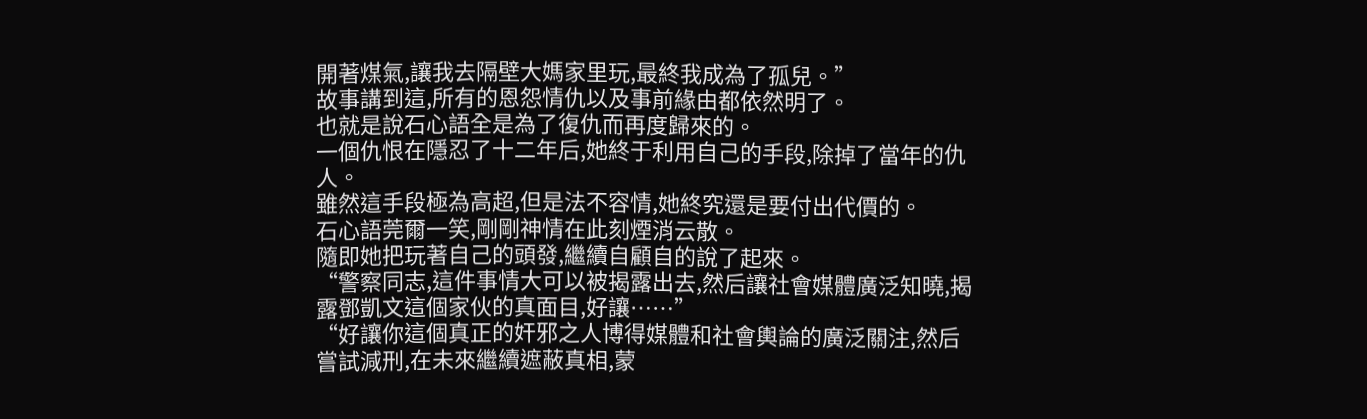開著煤氣,讓我去隔壁大媽家里玩,最終我成為了孤兒。”
故事講到這,所有的恩怨情仇以及事前緣由都依然明了。
也就是說石心語全是為了復仇而再度歸來的。
一個仇恨在隱忍了十二年后,她終于利用自己的手段,除掉了當年的仇人。
雖然這手段極為高超,但是法不容情,她終究還是要付出代價的。
石心語莞爾一笑,剛剛神情在此刻煙消云散。
隨即她把玩著自己的頭發,繼續自顧自的說了起來。
“警察同志,這件事情大可以被揭露出去,然后讓社會媒體廣泛知曉,揭露鄧凱文這個家伙的真面目,好讓……”
“好讓你這個真正的奸邪之人博得媒體和社會輿論的廣泛關注,然后嘗試減刑,在未來繼續遮蔽真相,蒙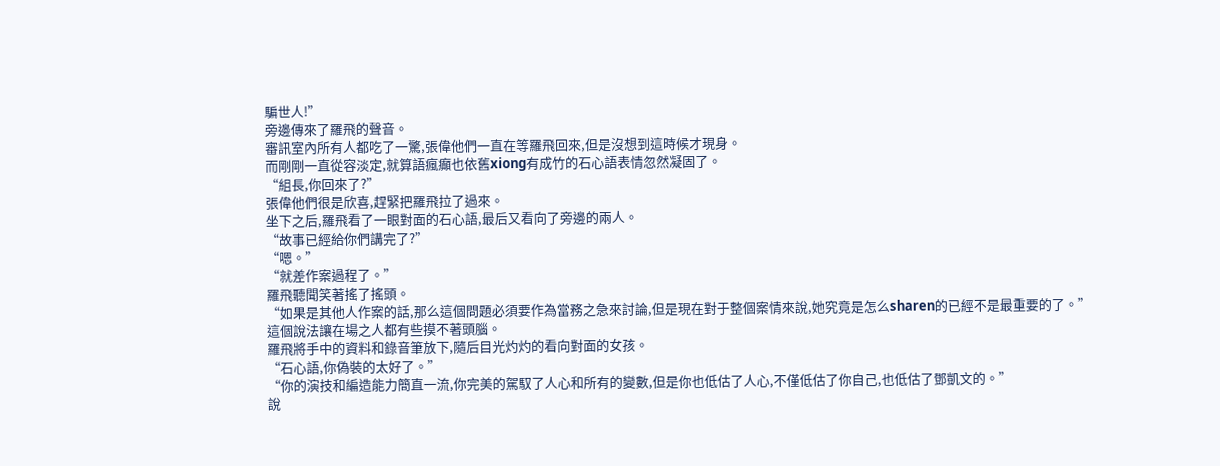騙世人!”
旁邊傳來了羅飛的聲音。
審訊室內所有人都吃了一驚,張偉他們一直在等羅飛回來,但是沒想到這時候才現身。
而剛剛一直從容淡定,就算語瘋癲也依舊xiong有成竹的石心語表情忽然凝固了。
“組長,你回來了?”
張偉他們很是欣喜,趕緊把羅飛拉了過來。
坐下之后,羅飛看了一眼對面的石心語,最后又看向了旁邊的兩人。
“故事已經給你們講完了?”
“嗯。”
“就差作案過程了。”
羅飛聽聞笑著搖了搖頭。
“如果是其他人作案的話,那么這個問題必須要作為當務之急來討論,但是現在對于整個案情來說,她究竟是怎么sharen的已經不是最重要的了。”
這個說法讓在場之人都有些摸不著頭腦。
羅飛將手中的資料和錄音筆放下,隨后目光灼灼的看向對面的女孩。
“石心語,你偽裝的太好了。”
“你的演技和編造能力簡直一流,你完美的駕馭了人心和所有的變數,但是你也低估了人心,不僅低估了你自己,也低估了鄧凱文的。”
說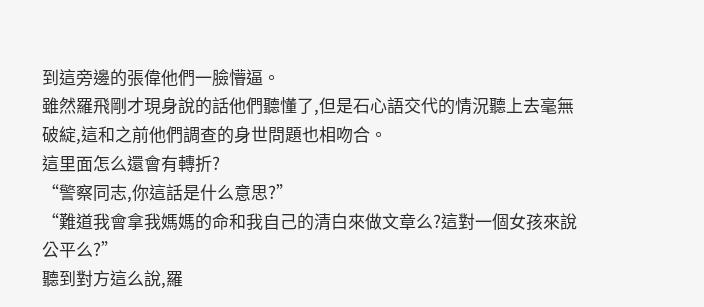到這旁邊的張偉他們一臉懵逼。
雖然羅飛剛才現身說的話他們聽懂了,但是石心語交代的情況聽上去毫無破綻,這和之前他們調查的身世問題也相吻合。
這里面怎么還會有轉折?
“警察同志,你這話是什么意思?”
“難道我會拿我媽媽的命和我自己的清白來做文章么?這對一個女孩來說公平么?”
聽到對方這么說,羅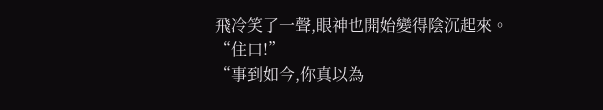飛冷笑了一聲,眼神也開始變得陰沉起來。
“住口!”
“事到如今,你真以為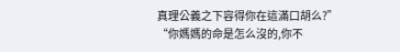真理公義之下容得你在這滿口胡么?”
“你媽媽的命是怎么沒的,你不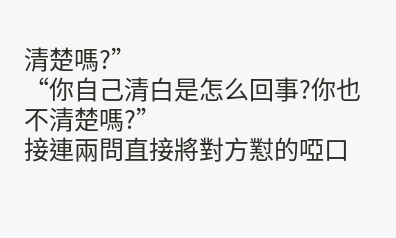清楚嗎?”
“你自己清白是怎么回事?你也不清楚嗎?”
接連兩問直接將對方懟的啞口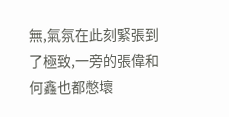無,氣氛在此刻緊張到了極致,一旁的張偉和何鑫也都憋壞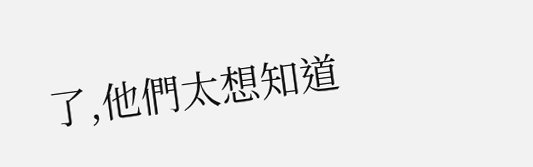了,他們太想知道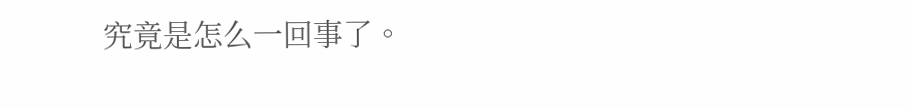究竟是怎么一回事了。